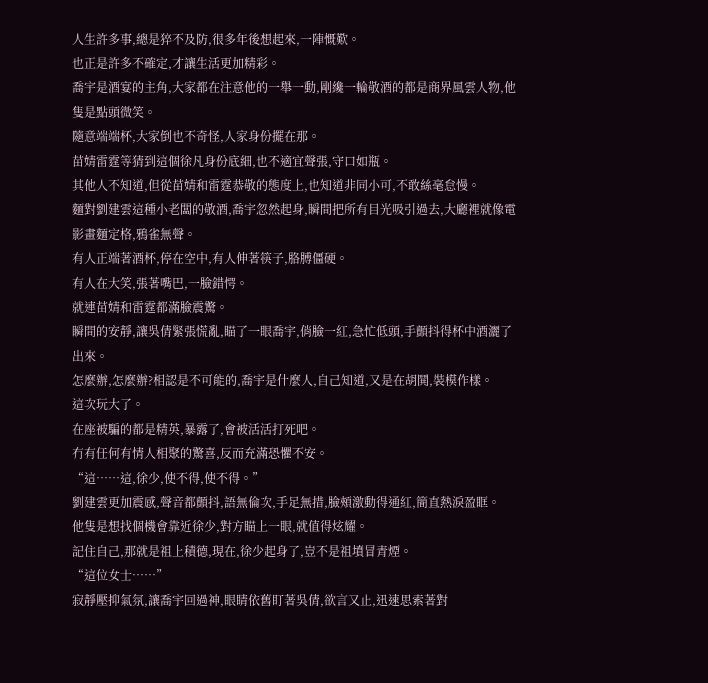人生許多事,總是猝不及防,很多年後想起來,一陣慨歎。
也正是許多不確定,才讓生活更加精彩。
喬宇是酒宴的主角,大家都在注意他的一舉一動,剛纔一輪敬酒的都是商界風雲人物,他隻是點頭微笑。
隨意端端杯,大家倒也不奇怪,人家身份擺在那。
苗婧雷霆等猜到這個徐凡身份底細,也不適宜聲張,守口如瓶。
其他人不知道,但從苗婧和雷霆恭敬的態度上,也知道非同小可,不敢絲毫怠慢。
麵對劉建雲這種小老闆的敬酒,喬宇忽然起身,瞬間把所有目光吸引過去,大廳裡就像電影畫麵定格,鴉雀無聲。
有人正端著酒杯,停在空中,有人伸著筷子,胳膊僵硬。
有人在大笑,張著嘴巴,一臉錯愕。
就連苗婧和雷霆都滿臉震驚。
瞬間的安靜,讓吳倩緊張慌亂,瞄了一眼喬宇,俏臉一紅,急忙低頭,手顫抖得杯中酒灑了出來。
怎麼辦,怎麼辦?相認是不可能的,喬宇是什麼人,自己知道,又是在胡鬨,裝模作樣。
這次玩大了。
在座被騙的都是精英,暴露了,會被活活打死吧。
冇有任何有情人相聚的驚喜,反而充滿恐懼不安。
“這……這,徐少,使不得,使不得。”
劉建雲更加震感,聲音都顫抖,語無倫次,手足無措,臉頰激動得通紅,簡直熱淚盈眶。
他隻是想找個機會靠近徐少,對方瞄上一眼,就值得炫耀。
記住自己,那就是祖上積德,現在,徐少起身了,豈不是祖墳冒青煙。
“這位女士……”
寂靜壓抑氣氛,讓喬宇回過神,眼睛依舊盯著吳倩,欲言又止,迅速思索著對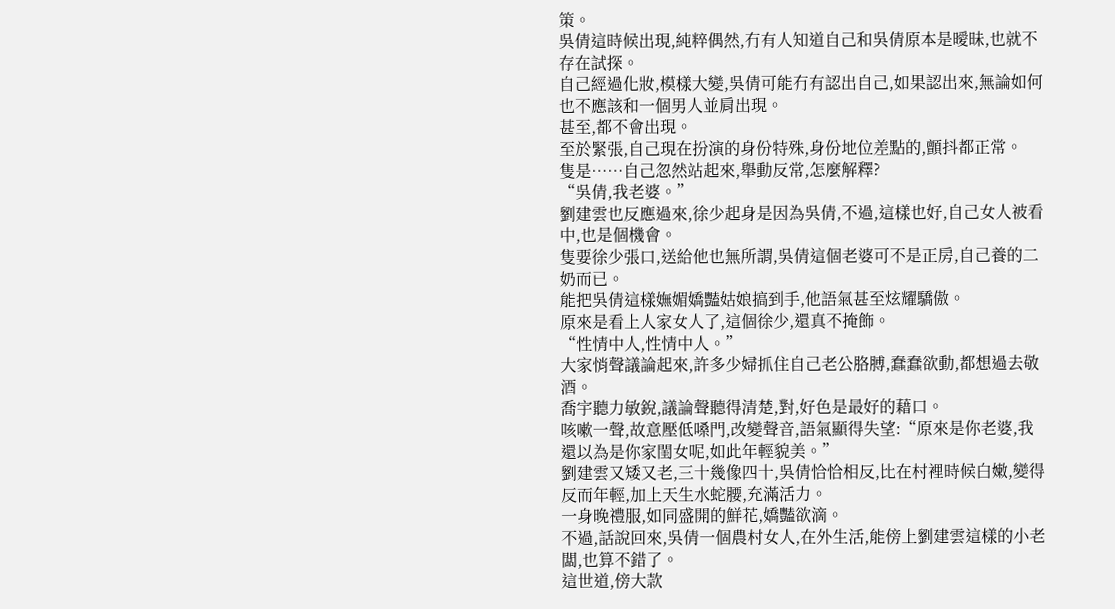策。
吳倩這時候出現,純粹偶然,冇有人知道自己和吳倩原本是曖昧,也就不存在試探。
自己經過化妝,模樣大變,吳倩可能冇有認出自己,如果認出來,無論如何也不應該和一個男人並肩出現。
甚至,都不會出現。
至於緊張,自己現在扮演的身份特殊,身份地位差點的,顫抖都正常。
隻是……自己忽然站起來,舉動反常,怎麼解釋?
“吳倩,我老婆。”
劉建雲也反應過來,徐少起身是因為吳倩,不過,這樣也好,自己女人被看中,也是個機會。
隻要徐少張口,送給他也無所謂,吳倩這個老婆可不是正房,自己養的二奶而已。
能把吳倩這樣嫵媚嬌豔姑娘搞到手,他語氣甚至炫耀驕傲。
原來是看上人家女人了,這個徐少,還真不掩飾。
“性情中人,性情中人。”
大家悄聲議論起來,許多少婦抓住自己老公胳膊,蠢蠢欲動,都想過去敬酒。
喬宇聽力敏銳,議論聲聽得清楚,對,好色是最好的藉口。
咳嗽一聲,故意壓低嗓門,改變聲音,語氣顯得失望:“原來是你老婆,我還以為是你家閨女呢,如此年輕貌美。”
劉建雲又矮又老,三十幾像四十,吳倩恰恰相反,比在村裡時候白嫩,變得反而年輕,加上天生水蛇腰,充滿活力。
一身晚禮服,如同盛開的鮮花,嬌豔欲滴。
不過,話說回來,吳倩一個農村女人,在外生活,能傍上劉建雲這樣的小老闆,也算不錯了。
這世道,傍大款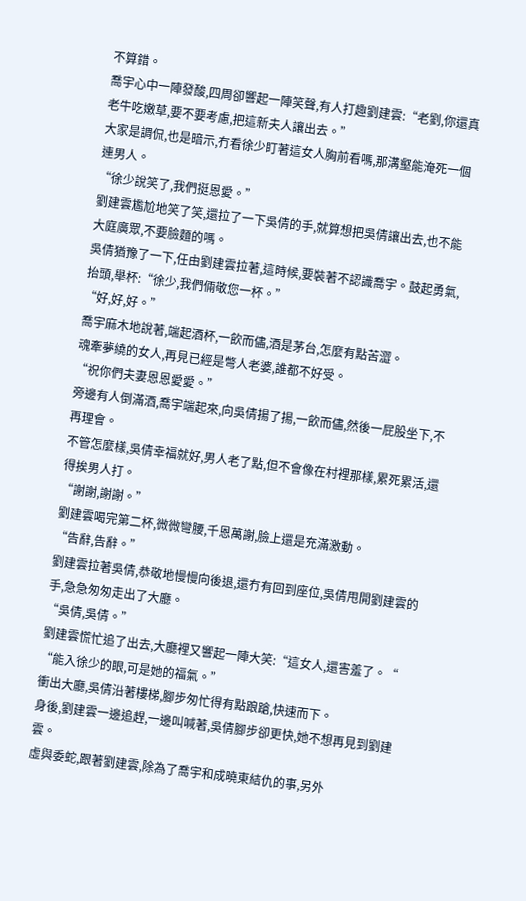不算錯。
喬宇心中一陣發酸,四周卻響起一陣笑聲,有人打趣劉建雲:“老劉,你還真老牛吃嫩草,要不要考慮,把這新夫人讓出去。”
大家是調侃,也是暗示,冇看徐少盯著這女人胸前看嗎,那溝壑能淹死一個連男人。
“徐少說笑了,我們挺恩愛。”
劉建雲尷尬地笑了笑,還拉了一下吳倩的手,就算想把吳倩讓出去,也不能大庭廣眾,不要臉麵的嗎。
吳倩猶豫了一下,任由劉建雲拉著,這時候,要裝著不認識喬宇。鼓起勇氣,抬頭,舉杯:“徐少,我們倆敬您一杯。”
“好,好,好。”
喬宇麻木地說著,端起酒杯,一飲而儘,酒是茅台,怎麼有點苦澀。
魂牽夢繞的女人,再見已經是彆人老婆,誰都不好受。
“祝你們夫妻恩恩愛愛。”
旁邊有人倒滿酒,喬宇端起來,向吳倩揚了揚,一飲而儘,然後一屁股坐下,不再理會。
不管怎麼樣,吳倩幸福就好,男人老了點,但不會像在村裡那樣,累死累活,還得挨男人打。
“謝謝,謝謝。”
劉建雲喝完第二杯,微微彎腰,千恩萬謝,臉上還是充滿激動。
“告辭,告辭。”
劉建雲拉著吳倩,恭敬地慢慢向後退,還冇有回到座位,吳倩甩開劉建雲的手,急急匆匆走出了大廳。
“吳倩,吳倩。”
劉建雲慌忙追了出去,大廳裡又響起一陣大笑:“這女人,還害羞了。“
“能入徐少的眼,可是她的福氣。”
衝出大廳,吳倩沿著樓梯,腳步匆忙得有點踉蹌,快速而下。
身後,劉建雲一邊追趕,一邊叫喊著,吳倩腳步卻更快,她不想再見到劉建雲。
虛與委蛇,跟著劉建雲,除為了喬宇和成曉東結仇的事,另外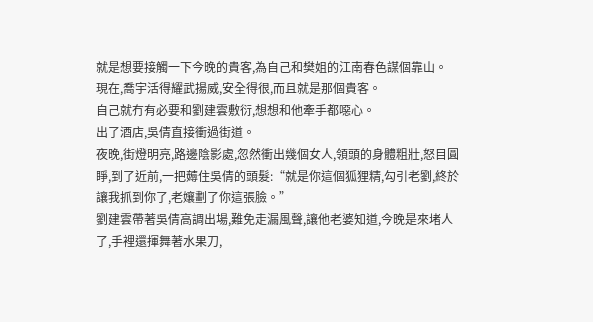就是想要接觸一下今晚的貴客,為自己和樊姐的江南春色謀個靠山。
現在,喬宇活得耀武揚威,安全得很,而且就是那個貴客。
自己就冇有必要和劉建雲敷衍,想想和他牽手都噁心。
出了酒店,吳倩直接衝過街道。
夜晚,街燈明亮,路邊陰影處,忽然衝出幾個女人,領頭的身體粗壯,怒目圓睜,到了近前,一把薅住吳倩的頭髮:“就是你這個狐狸精,勾引老劉,終於讓我抓到你了,老孃劃了你這張臉。”
劉建雲帶著吳倩高調出場,難免走漏風聲,讓他老婆知道,今晚是來堵人了,手裡還揮舞著水果刀,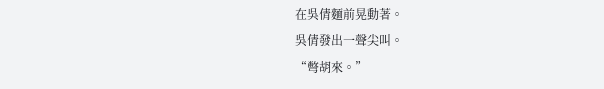在吳倩麵前晃動著。
吳倩發出一聲尖叫。
“彆胡來。”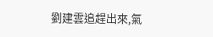劉建雲追趕出來,氣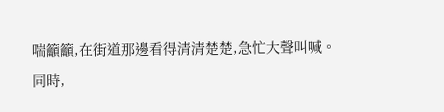喘籲籲,在街道那邊看得清清楚楚,急忙大聲叫喊。
同時,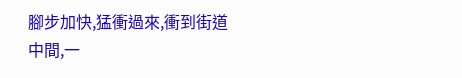腳步加快,猛衝過來,衝到街道中間,一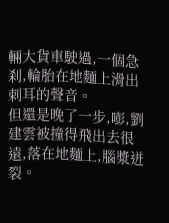輛大貨車駛過,一個急刹,輪胎在地麵上滑出刺耳的聲音。
但還是晚了一步,嘭,劉建雲被撞得飛出去很遠,落在地麵上,腦漿迸裂。